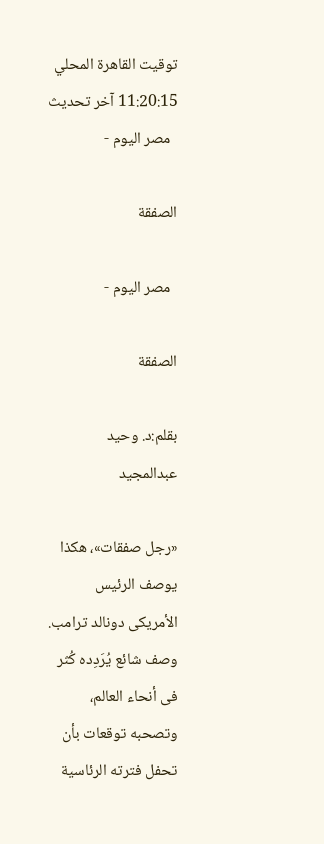توقيت القاهرة المحلي 11:20:15 آخر تحديث
  مصر اليوم -

الصفقة

  مصر اليوم -

الصفقة

بقلم:د. وحيد عبدالمجيد

«رجل صفقات»، هكذا يوصف الرئيس الأمريكى دونالد ترامب. وصف شائع يُرَدِده كُثر فى أنحاء العالم، وتصحبه توقعات بأن تحفل فترته الرئاسية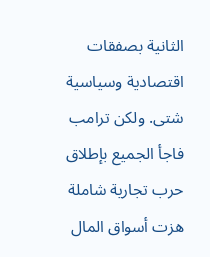الثانية بصفقات اقتصادية وسياسية شتى. ولكن ترامب فاجأ الجميع بإطلاق حرب تجارية شاملة هزت أسواق المال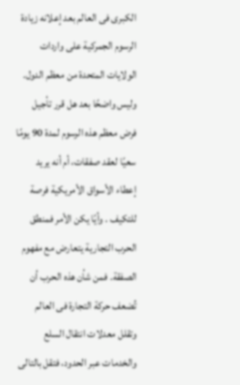الكبرى فى العالم بعد إعلانه زيادة الرسوم الجمركية على واردات الولايات المتحدة من معظم الدول. وليس واضحًا بعد هل قرر تأجيل فرض معظم هذه الرسوم لمدة 90 يومًا سعيًا لعقد صفقات، أم أنه يريد إعطاء الأسواق الأمريكية فرصة للتكيف . وأيًا يكن الأمر فمنطق الحرب التجارية يتعارض مع مفهوم الصفقة. فمن شأن هذه الحرب أن تُضعف حركة التجارة فى العالم وتقلل معدلات انتقال السلع والخدمات عبر الحدود، فتقل بالتالى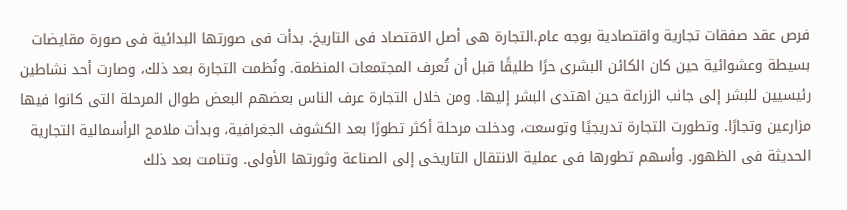فرص عقد صفقات تجارية واقتصادية بوجه عام.التجارة هى أصل الاقتصاد فى التاريخ. بدأت فى صورتها البدائية فى صورة مقايضات بسيطة وعشوائية حين كان الكائن البشرى حرًا طليقًا قبل أن تُعرف المجتمعات المنظمة. ونُظمت التجارة بعد ذلك، وصارت أحد نشاطين رئيسيين للبشر إلى جانب الزراعة حين اهتدى البشر إليها. ومن خلال التجارة عرف الناس بعضهم البعض طوال المرحلة التى كانوا فيها مزارعين وتجارًا. وتطورت التجارة تدريجيًا وتوسعت، ودخلت مرحلة أكثر تطورًا بعد الكشوف الجغرافية، وبدأت ملامح الرأسمالية التجارية الحديثة فى الظهور. وأسهم تطورها فى عملية الانتقال التاريخى إلى الصناعة وثورتها الأولى. وتنامت بعد ذلك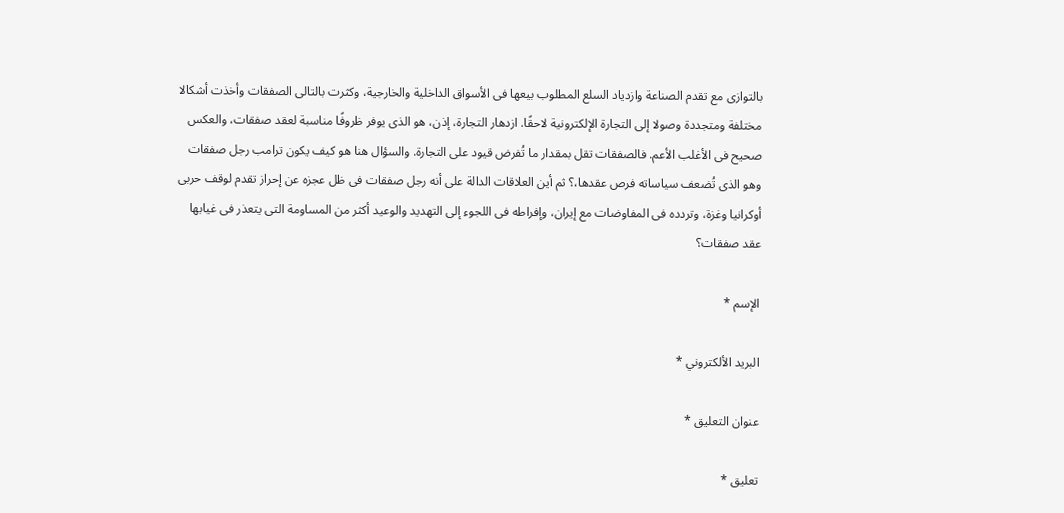بالتوازى مع تقدم الصناعة وازدياد السلع المطلوب بيعها فى الأسواق الداخلية والخارجية، وكثرت بالتالى الصفقات وأخذت أشكالا مختلفة ومتجددة وصولا إلى التجارة الإلكترونية لاحقًا. ازدهار التجارة، إذن، هو الذى يوفر ظروفًا مناسبة لعقد صفقات، والعكس صحيح فى الأغلب الأعم. فالصفقات تقل بمقدار ما تُفرض قيود على التجارة. والسؤال هنا هو كيف يكون ترامب رجل صفقات وهو الذى تُضعف سياساته فرص عقدها،؟ ثم أين العلاقات الدالة على أنه رجل صفقات فى ظل عجزه عن إحراز تقدم لوقف حربى أوكرانيا وغزة، وتردده فى المفاوضات مع إيران، وإفراطه فى اللجوء إلى التهديد والوعيد أكثر من المساومة التى يتعذر فى غيابها عقد صفقات؟

الإسم *

البريد الألكتروني *

عنوان التعليق *

تعليق *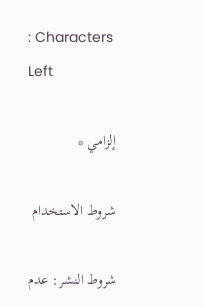: Characters Left

إلزامي *

شروط الاستخدام

شروط النشر: عدم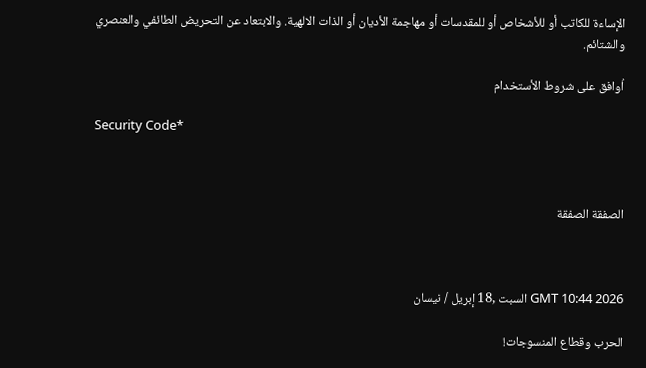الإساءة للكاتب أو للأشخاص أو للمقدسات أو مهاجمة الأديان أو الذات الالهية. والابتعاد عن التحريض الطائفي والعنصري والشتائم.

اُوافق على شروط الأستخدام

Security Code*



الصفقة الصفقة



GMT 10:44 2026 السبت ,18 إبريل / نيسان

الحرب وقطاع المنسوجات!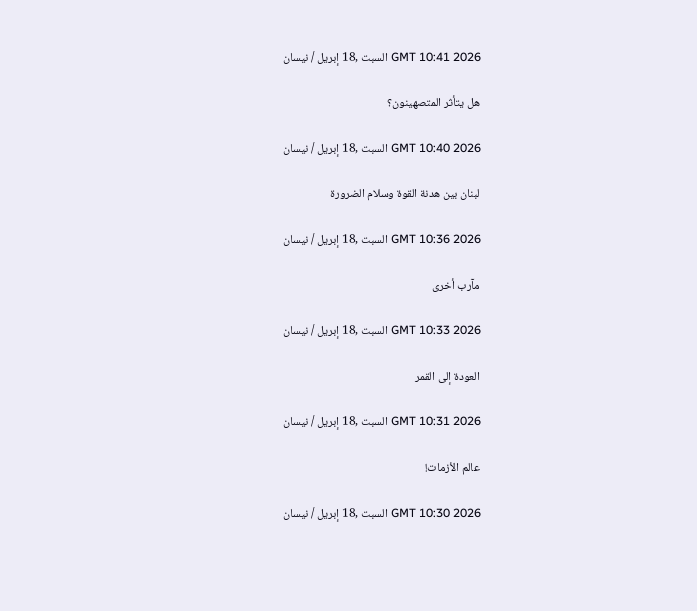GMT 10:41 2026 السبت ,18 إبريل / نيسان

هل يتأثر المتصهينون؟

GMT 10:40 2026 السبت ,18 إبريل / نيسان

لبنان بين هدنة القوة وسلام الضرورة

GMT 10:36 2026 السبت ,18 إبريل / نيسان

مآرب أخرى

GMT 10:33 2026 السبت ,18 إبريل / نيسان

العودة إلى القمر

GMT 10:31 2026 السبت ,18 إبريل / نيسان

عالم الأزمات!

GMT 10:30 2026 السبت ,18 إبريل / نيسان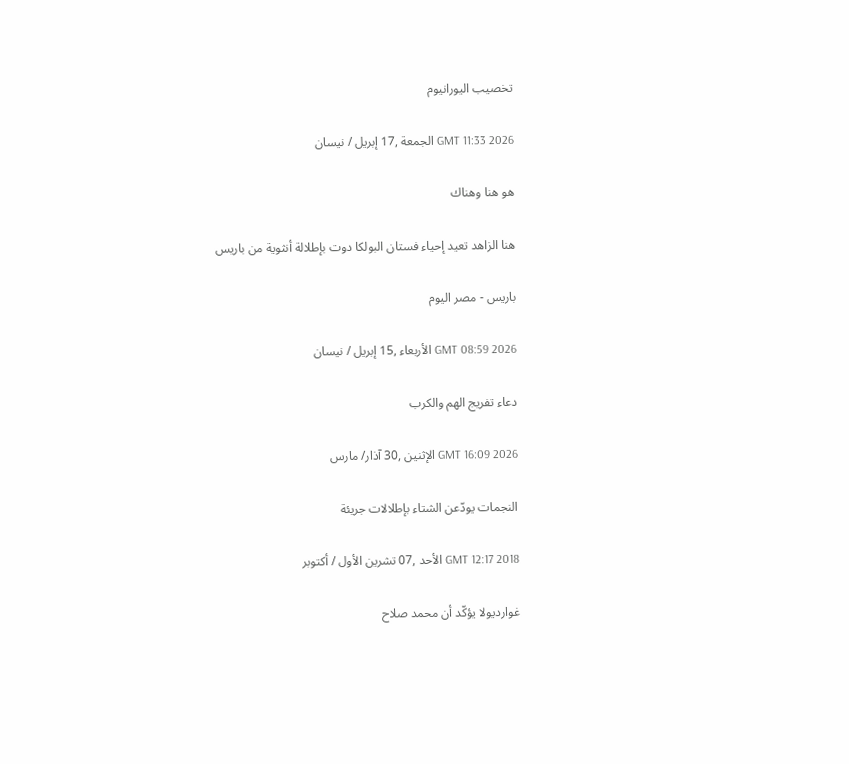تخصيب اليورانيوم

GMT 11:33 2026 الجمعة ,17 إبريل / نيسان

هو هنا وهناك

هنا الزاهد تعيد إحياء فستان البولكا دوت بإطلالة أنثوية من باريس

باريس - مصر اليوم

GMT 08:59 2026 الأربعاء ,15 إبريل / نيسان

دعاء تفريج الهم والكرب

GMT 16:09 2026 الإثنين ,30 آذار/ مارس

النجمات يودّعن الشتاء بإطلالات جريئة

GMT 12:17 2018 الأحد ,07 تشرين الأول / أكتوبر

غوارديولا يؤكّد أن محمد صلاح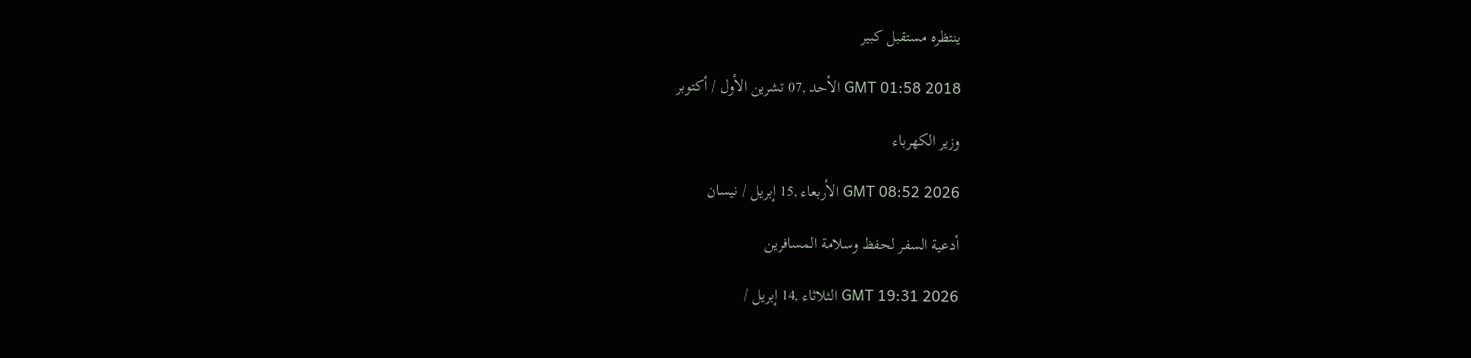ينتظره مستقبل كبير

GMT 01:58 2018 الأحد ,07 تشرين الأول / أكتوبر

وزير الكهرباء

GMT 08:52 2026 الأربعاء ,15 إبريل / نيسان

أدعية السفر لحفظ وسلامة المسافرين

GMT 19:31 2026 الثلاثاء ,14 إبريل /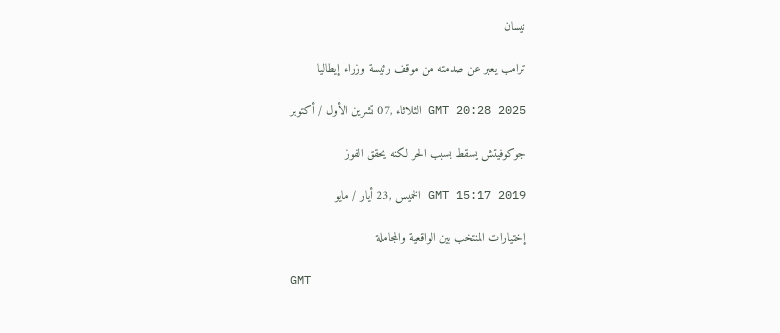نيسان

ترامب يعبر عن صدمته من موقف رئيسة وزراء إيطاليا

GMT 20:28 2025 الثلاثاء ,07 تشرين الأول / أكتوبر

جوكوفيتش يسقط بسبب الحر لكنه يحقق الفوز

GMT 15:17 2019 الخميس ,23 أيار / مايو

إختيارات المنتخب بين الواقعية والمجاملة

GMT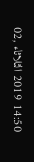14:50 2019 الثلاثاء ,02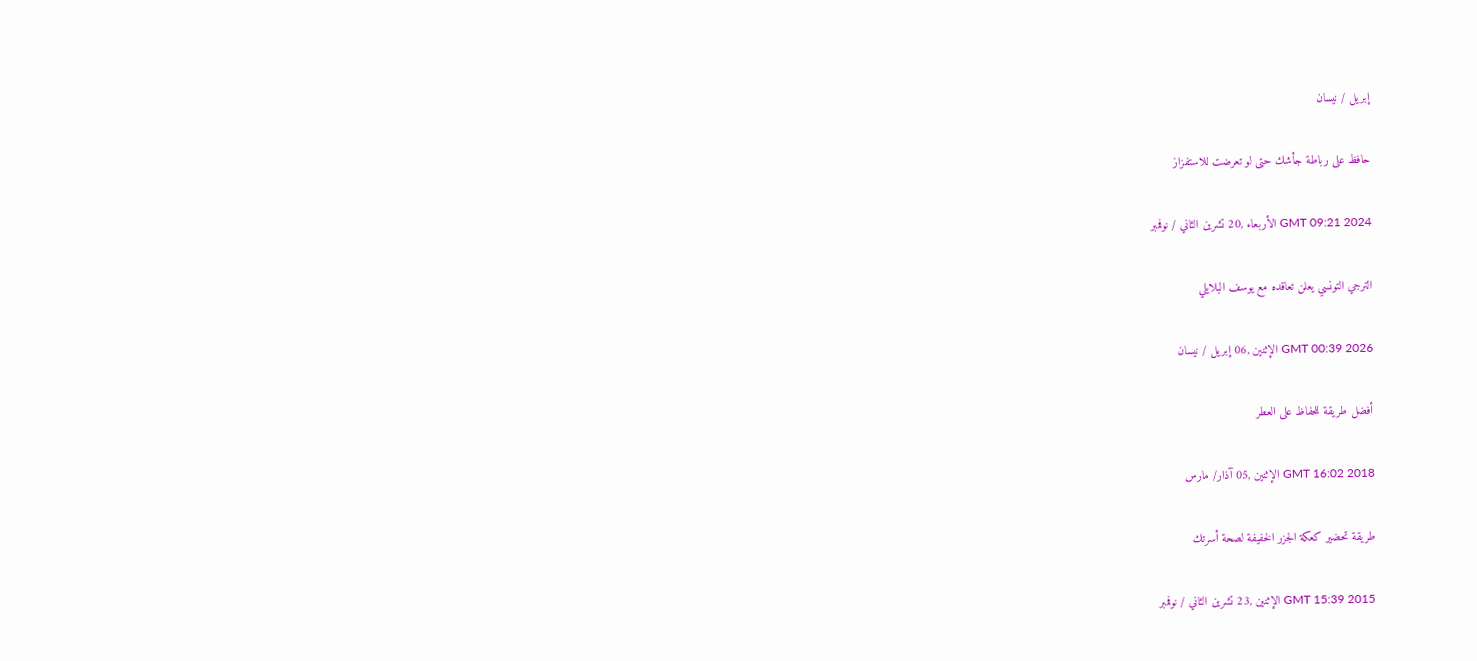إبريل / نيسان

حافظ على رباطة جأشك حتى لو تعرضت للاستفزاز

GMT 09:21 2024 الأربعاء ,20 تشرين الثاني / نوفمبر

الترجي التونسي يعلن تعاقده مع يوسف البلايلي

GMT 00:39 2026 الإثنين ,06 إبريل / نيسان

أفضل طريقة للحفاظ على العطر

GMT 16:02 2018 الإثنين ,05 آذار/ مارس

طريقة تحضير كعكة الجزر الخفيفة لصحة أسرتك

GMT 15:39 2015 الإثنين ,23 تشرين الثاني / نوفمبر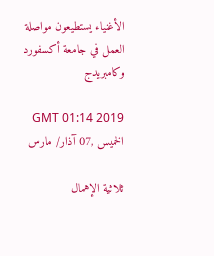الأغنياء يستطيعون مواصلة العمل في جامعة أكسفورد وكامبريدج

GMT 01:14 2019 الخميس ,07 آذار/ مارس

ثلاثية الإهمال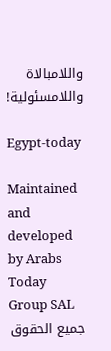واللامبالاة واللامسئولية!

Egypt-today

Maintained and developed by Arabs Today Group SAL
جميع الحقوق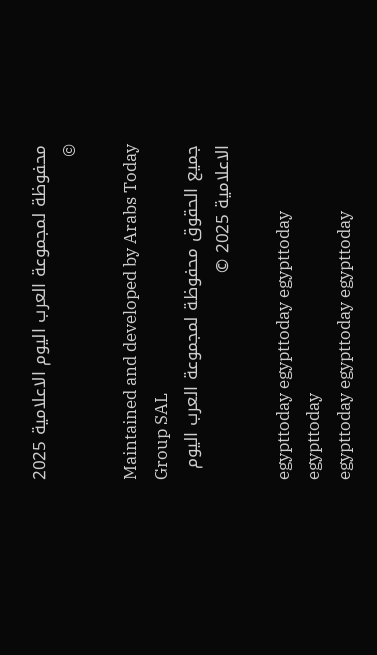محفوظة لمجموعة العرب اليوم الاعلامية 2025 ©

Maintained and developed by Arabs Today Group SAL
جميع الحقوق محفوظة لمجموعة العرب اليوم الاعلامية 2025 ©

egypttoday egypttoday egypttoday egypttoday
egypttoday egypttoday egypttoday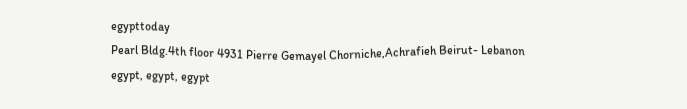egypttoday
Pearl Bldg.4th floor 4931 Pierre Gemayel Chorniche,Achrafieh Beirut- Lebanon
egypt, egypt, egypt